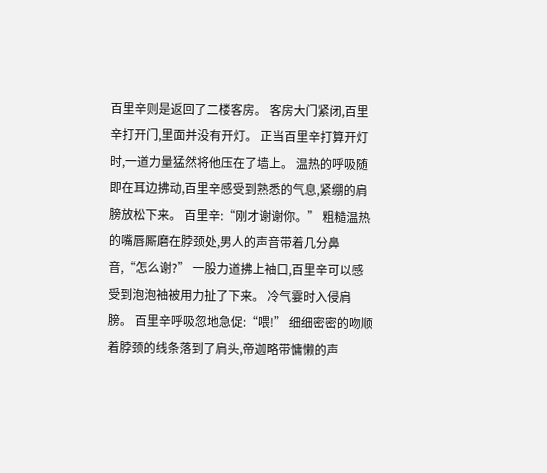百里辛则是返回了二楼客房。 客房大门紧闭,百里辛打开门,里面并没有开灯。 正当百里辛打算开灯时,一道力量猛然将他压在了墙上。 温热的呼吸随即在耳边拂动,百里辛感受到熟悉的气息,紧绷的肩膀放松下来。 百里辛:“刚才谢谢你。” 粗糙温热的嘴唇厮磨在脖颈处,男人的声音带着几分鼻音,“怎么谢?” 一股力道拂上袖口,百里辛可以感受到泡泡袖被用力扯了下来。 冷气霎时入侵肩膀。 百里辛呼吸忽地急促:“喂!” 细细密密的吻顺着脖颈的线条落到了肩头,帝迦略带慵懒的声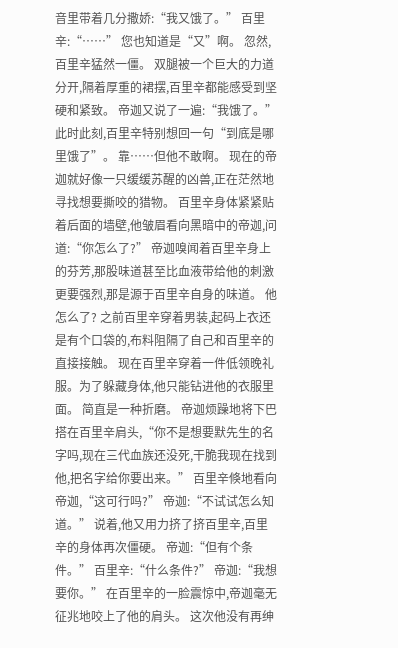音里带着几分撒娇:“我又饿了。” 百里辛:“……” 您也知道是“又”啊。 忽然,百里辛猛然一僵。 双腿被一个巨大的力道分开,隔着厚重的裙摆,百里辛都能感受到坚硬和紧致。 帝迦又说了一遍:“我饿了。” 此时此刻,百里辛特别想回一句“到底是哪里饿了”。 靠……但他不敢啊。 现在的帝迦就好像一只缓缓苏醒的凶兽,正在茫然地寻找想要撕咬的猎物。 百里辛身体紧紧贴着后面的墙壁,他皱眉看向黑暗中的帝迦,问道:“你怎么了?” 帝迦嗅闻着百里辛身上的芬芳,那股味道甚至比血液带给他的刺激更要强烈,那是源于百里辛自身的味道。 他怎么了? 之前百里辛穿着男装,起码上衣还是有个口袋的,布料阻隔了自己和百里辛的直接接触。 现在百里辛穿着一件低领晚礼服。为了躲藏身体,他只能钻进他的衣服里面。 简直是一种折磨。 帝迦烦躁地将下巴搭在百里辛肩头,“你不是想要默先生的名字吗,现在三代血族还没死,干脆我现在找到他,把名字给你要出来。” 百里辛倏地看向帝迦,“这可行吗?” 帝迦:“不试试怎么知道。” 说着,他又用力挤了挤百里辛,百里辛的身体再次僵硬。 帝迦:“但有个条件。” 百里辛:“什么条件?” 帝迦:“我想要你。” 在百里辛的一脸震惊中,帝迦毫无征兆地咬上了他的肩头。 这次他没有再绅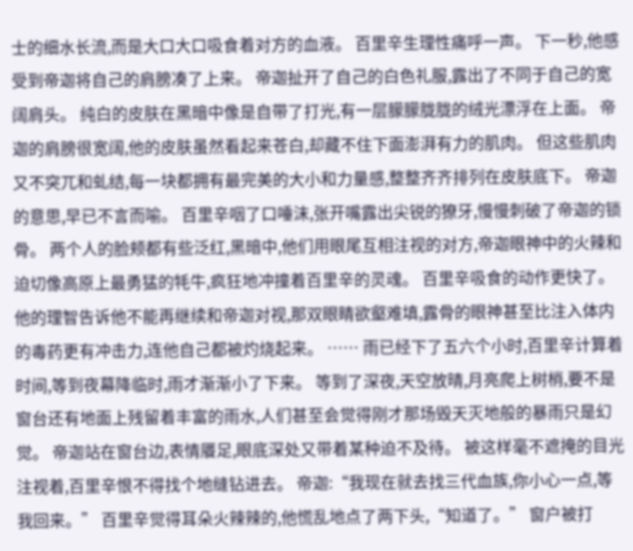士的细水长流,而是大口大口吸食着对方的血液。 百里辛生理性痛呼一声。 下一秒,他感受到帝迦将自己的肩膀凑了上来。 帝迦扯开了自己的白色礼服,露出了不同于自己的宽阔肩头。 纯白的皮肤在黑暗中像是自带了打光,有一层朦朦胧胧的绒光漂浮在上面。 帝迦的肩膀很宽阔,他的皮肤虽然看起来苍白,却藏不住下面澎湃有力的肌肉。 但这些肌肉又不突兀和虬结,每一块都拥有最完美的大小和力量感,整整齐齐排列在皮肤底下。 帝迦的意思,早已不言而喻。 百里辛咽了口唾沫,张开嘴露出尖锐的獠牙,慢慢刺破了帝迦的锁骨。 两个人的脸颊都有些泛红,黑暗中,他们用眼尾互相注视的对方,帝迦眼神中的火辣和迫切像高原上最勇猛的牦牛,疯狂地冲撞着百里辛的灵魂。 百里辛吸食的动作更快了。 他的理智告诉他不能再继续和帝迦对视,那双眼睛欲壑难填,露骨的眼神甚至比注入体内的毒药更有冲击力,连他自己都被灼烧起来。 …… 雨已经下了五六个小时,百里辛计算着时间,等到夜幕降临时,雨才渐渐小了下来。 等到了深夜,天空放晴,月亮爬上树梢,要不是窗台还有地面上残留着丰富的雨水,人们甚至会觉得刚才那场毁天灭地般的暴雨只是幻觉。 帝迦站在窗台边,表情餍足,眼底深处又带着某种迫不及待。 被这样毫不遮掩的目光注视着,百里辛恨不得找个地缝钻进去。 帝迦:“我现在就去找三代血族,你小心一点,等我回来。” 百里辛觉得耳朵火辣辣的,他慌乱地点了两下头,“知道了。” 窗户被打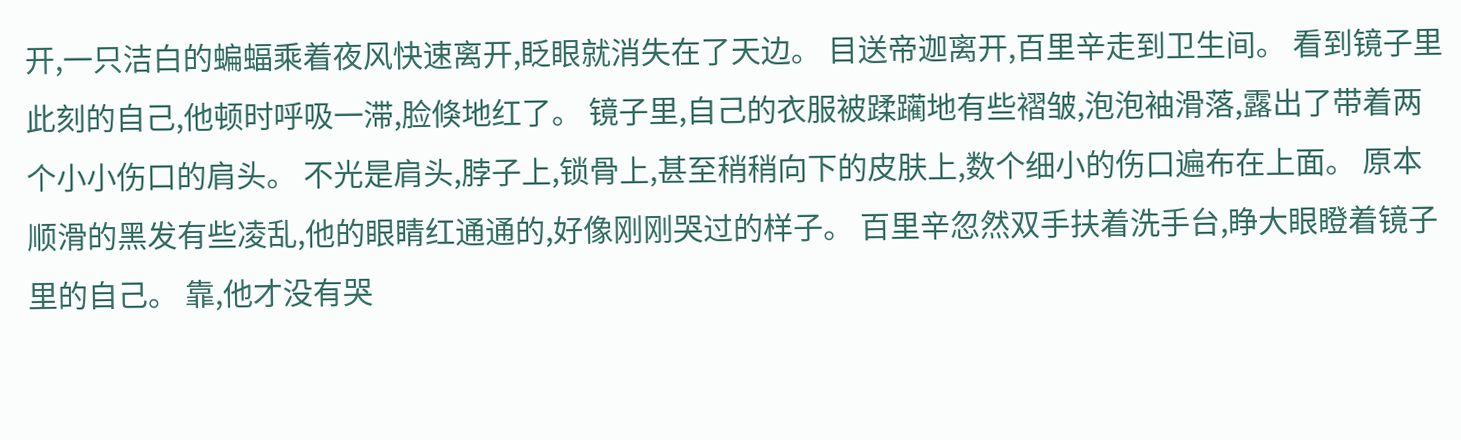开,一只洁白的蝙蝠乘着夜风快速离开,眨眼就消失在了天边。 目送帝迦离开,百里辛走到卫生间。 看到镜子里此刻的自己,他顿时呼吸一滞,脸倏地红了。 镜子里,自己的衣服被蹂躏地有些褶皱,泡泡袖滑落,露出了带着两个小小伤口的肩头。 不光是肩头,脖子上,锁骨上,甚至稍稍向下的皮肤上,数个细小的伤口遍布在上面。 原本顺滑的黑发有些凌乱,他的眼睛红通通的,好像刚刚哭过的样子。 百里辛忽然双手扶着洗手台,睁大眼瞪着镜子里的自己。 靠,他才没有哭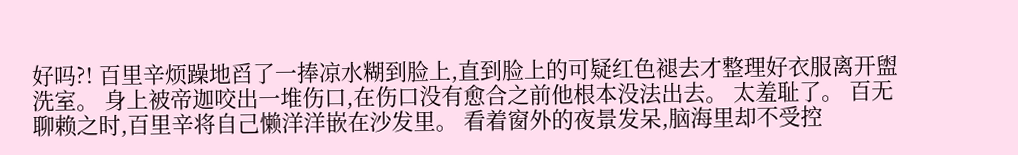好吗?! 百里辛烦躁地舀了一捧凉水糊到脸上,直到脸上的可疑红色褪去才整理好衣服离开盥洗室。 身上被帝迦咬出一堆伤口,在伤口没有愈合之前他根本没法出去。 太羞耻了。 百无聊赖之时,百里辛将自己懒洋洋嵌在沙发里。 看着窗外的夜景发呆,脑海里却不受控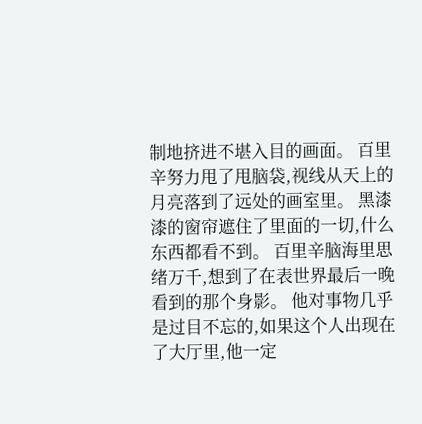制地挤进不堪入目的画面。 百里辛努力甩了甩脑袋,视线从天上的月亮落到了远处的画室里。 黑漆漆的窗帘遮住了里面的一切,什么东西都看不到。 百里辛脑海里思绪万千,想到了在表世界最后一晚看到的那个身影。 他对事物几乎是过目不忘的,如果这个人出现在了大厅里,他一定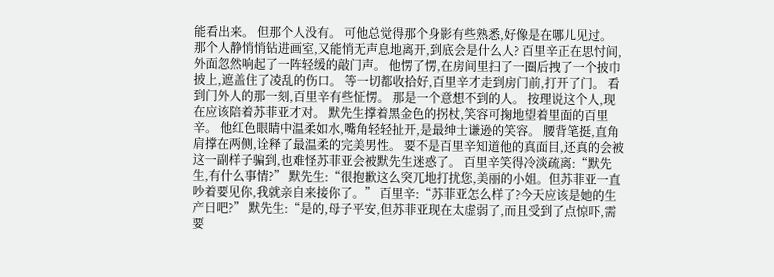能看出来。 但那个人没有。 可他总觉得那个身影有些熟悉,好像是在哪儿见过。 那个人静悄悄钻进画室,又能悄无声息地离开,到底会是什么人? 百里辛正在思忖间,外面忽然响起了一阵轻缓的敲门声。 他愣了愣,在房间里扫了一圈后拽了一个披巾披上,遮盖住了凌乱的伤口。 等一切都收拾好,百里辛才走到房门前,打开了门。 看到门外人的那一刻,百里辛有些怔愣。 那是一个意想不到的人。 按理说这个人,现在应该陪着苏菲亚才对。 默先生撑着黑金色的拐杖,笑容可掬地望着里面的百里辛。 他红色眼睛中温柔如水,嘴角轻轻扯开,是最绅士谦逊的笑容。 腰背笔挺,直角肩撑在两侧,诠释了最温柔的完美男性。 要不是百里辛知道他的真面目,还真的会被这一副样子骗到,也难怪苏菲亚会被默先生迷惑了。 百里辛笑得冷淡疏离:“默先生,有什么事情?” 默先生:“很抱歉这么突兀地打扰您,美丽的小姐。但苏菲亚一直吵着要见你,我就亲自来接你了。” 百里辛:“苏菲亚怎么样了?今天应该是她的生产日吧?” 默先生:“是的,母子平安,但苏菲亚现在太虚弱了,而且受到了点惊吓,需要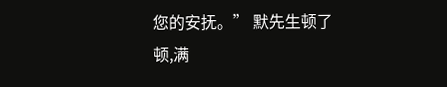您的安抚。” 默先生顿了顿,满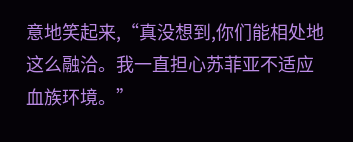意地笑起来,“真没想到,你们能相处地这么融洽。我一直担心苏菲亚不适应血族环境。”